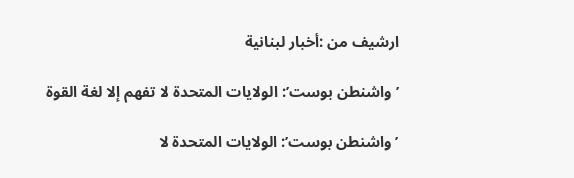ارشيف من :أخبار لبنانية

’واشنطن بوست’: الولايات المتحدة لا تفهم إلا لغة القوة

’واشنطن بوست’: الولايات المتحدة لا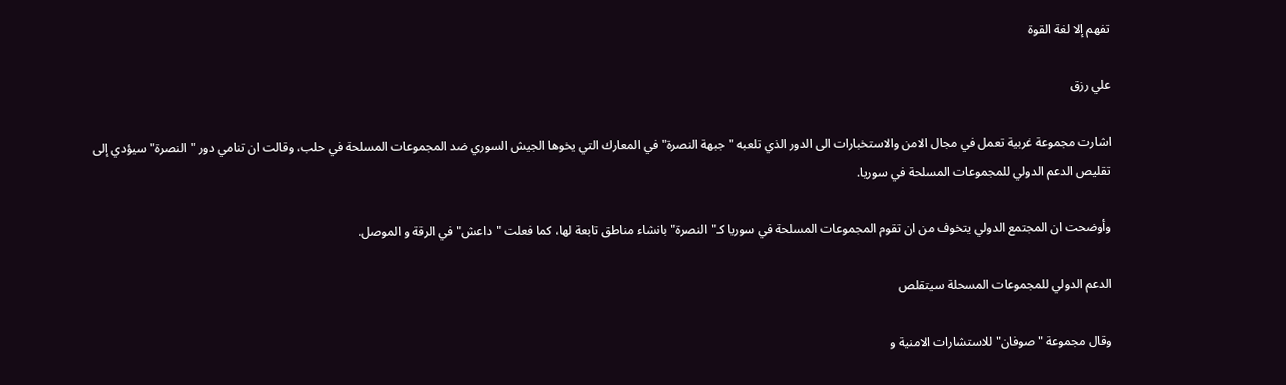تفهم إلا لغة القوة

علي رزق

اشارت مجموعة غربية تعمل في مجال الامن والاستخبارات الى الدور الذي تلعبه "جبهة النصرة" في المعارك التي يخوها الجيش السوري ضد المجموعات المسلحة في حلب، وقالت ان تنامي دور "النصرة" سيؤدي إلى تقليص الدعم الدولي للمجموعات المسلحة في سوريا.

وأوضحت ان المجتمع الدولي يتخوف من ان تقوم المجموعات المسلحة في سوريا كـ"النصرة" بانشاء مناطق تابعة لها، كما فعلت "داعش" في الرقة و الموصل.

الدعم الدولي للمجموعات المسحلة سيتقلص

وقال مجموعة "صوفان" للاستشارات الامنية و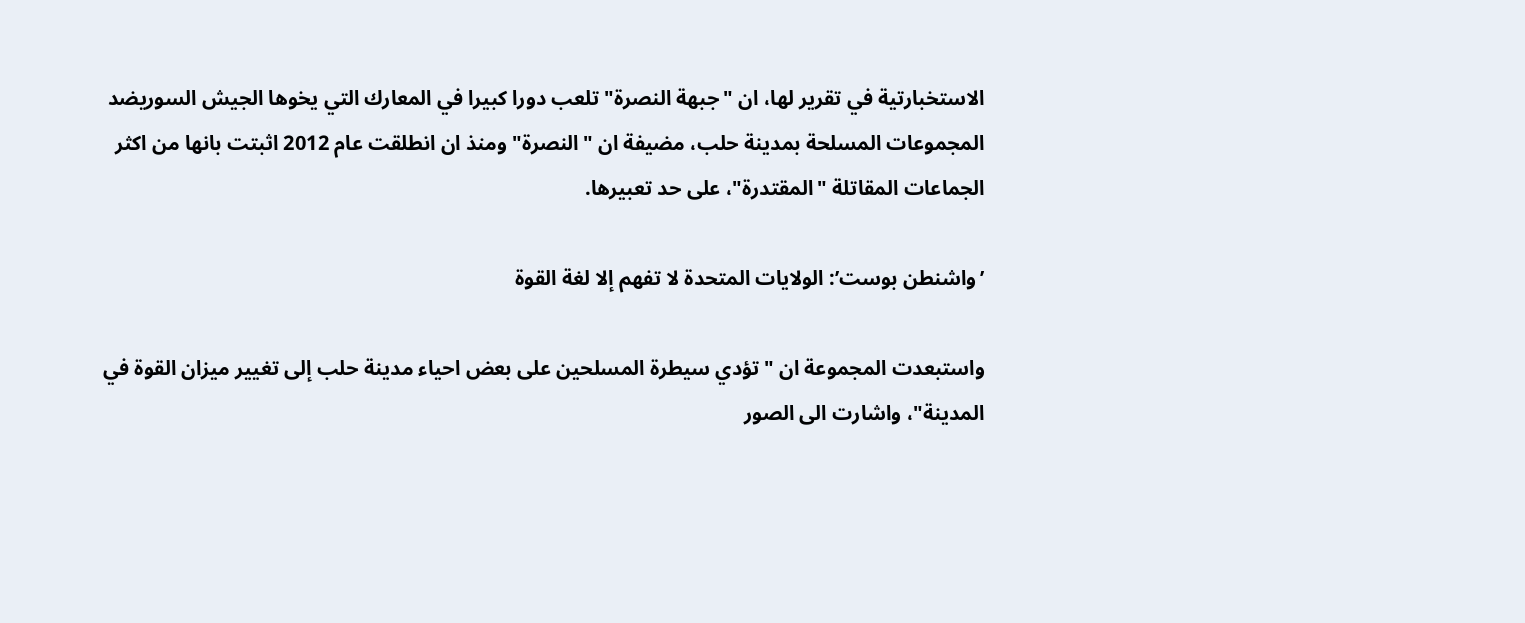الاستخبارتية في تقرير لها، ان "جبهة النصرة" تلعب دورا كبيرا في المعارك التي يخوها الجيش السوريضد المجموعات المسلحة بمدينة حلب، مضيفة ان "النصرة" ومنذ ان انطلقت عام 2012 اثبتت بانها من اكثر الجماعات المقاتلة "المقتدرة"، على حد تعبيرها.

’واشنطن بوست’: الولايات المتحدة لا تفهم إلا لغة القوة

واستبعدت المجموعة ان "تؤدي سيطرة المسلحين على بعض احياء مدينة حلب إلى تغيير ميزان القوة في المدينة"، واشارت الى الصور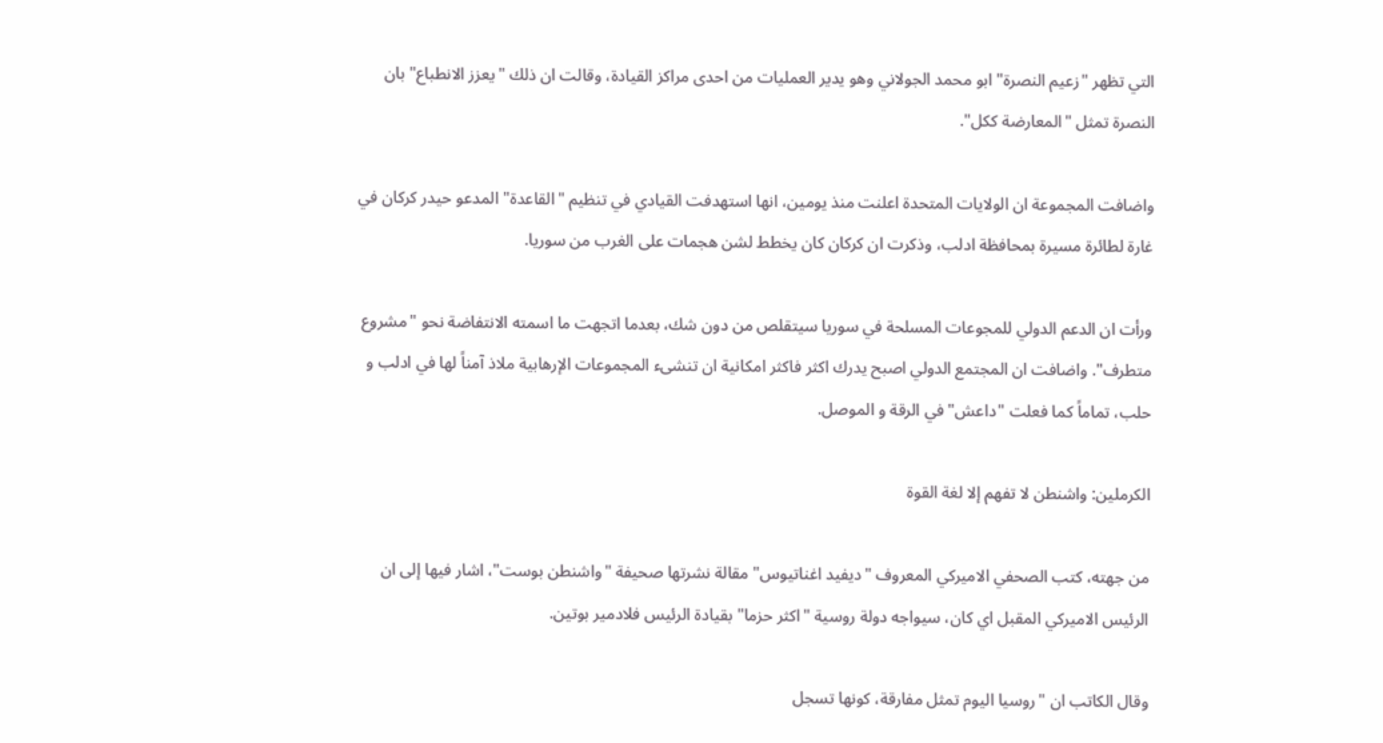التي تظهر "زعيم النصرة" ابو محمد الجولاني وهو يدير العمليات من احدى مراكز القيادة، وقالت ان ذلك "يعزز الانطباع" بان النصرة تمثل "المعارضة ككل".

واضافت المجموعة ان الولايات المتحدة اعلنت منذ يومين، انها استهدفت القيادي في تنظيم "القاعدة" المدعو حيدر كركان في غارة لطائرة مسيرة بمحافظة ادلب، وذكرت ان كركان كان يخطط لشن هجمات على الغرب من سوريا.

ورأت ان الدعم الدولي للمجوعات المسلحة في سوريا سيتقلص من دون شك، بعدما اتجهت ما اسمته الانتفاضة نحو "مشروع متطرف". واضافت ان المجتمع الدولي اصبح يدرك اكثر فاكثر امكانية ان تنشىء المجموعات الإرهابية ملاذ آمناً لها في ادلب و حلب، تماماً كما فعلت "داعش" في الرقة و الموصل.

الكرملين: واشنطن لا تفهم إلا لغة القوة

من جهته، كتب الصحفي الاميركي المعروف "ديفيد اغناتيوس" مقالة نشرتها صحيفة "واشنطن بوست"، اشار فيها إلى ان الرئيس الاميركي المقبل اي كان، سيواجه دولة روسية "اكثر حزما" بقيادة الرئيس فلادمير بوتين.

وقال الكاتب ان "روسيا اليوم تمثل مفارقة، كونها تسجل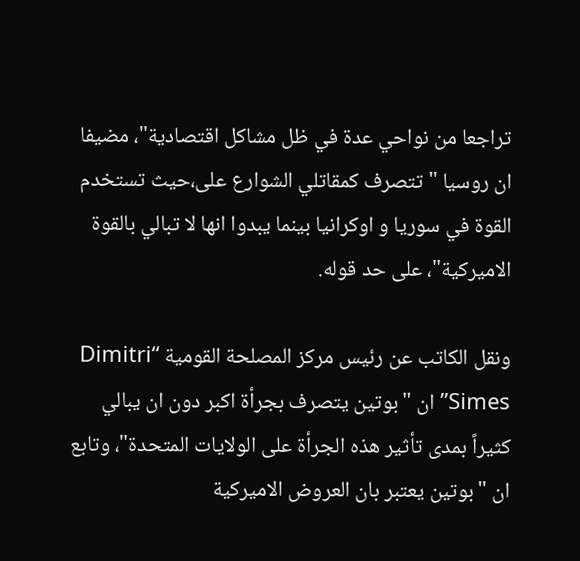تراجعا من نواحي عدة في ظل مشاكل اقتصادية"، مضيفا ان روسيا "تتصرف كمقاتلي الشوارع على،حيث تستخدم القوة في سوريا و اوكرانيا بينما يبدوا انها لا تبالي بالقوة الاميركية"، على حد قوله.

ونقل الكاتب عن رئيس مركز المصلحة القومية “Dimitri Simes” ان "بوتين يتصرف بجرأة اكبر دون ان يبالي كثيراً بمدى تأثير هذه الجرأة على الولايات المتحدة"، وتابع ان "بوتين يعتبر بان العروض الاميركية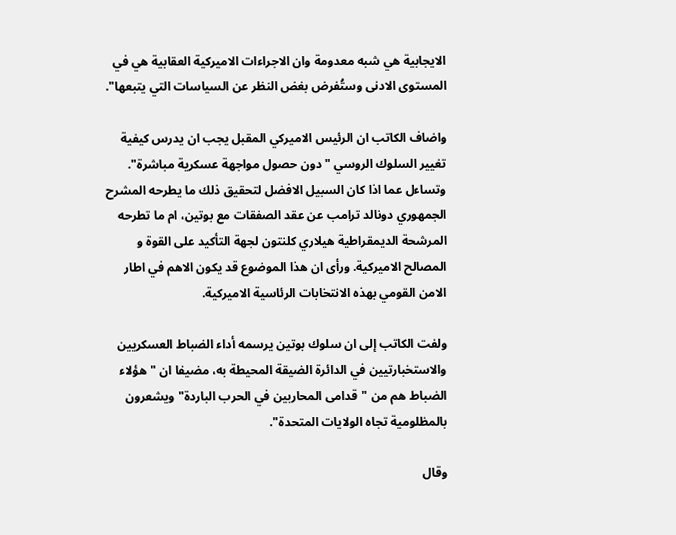الايجابية هي شبه معدومة وان الاجراءات الاميركية العقابية هي في المستوى الادنى وستُفرض بغض النظر عن السياسات التي يتبعها".

واضاف الكاتب ان الرئيس الاميركي المقبل يجب ان يدرس كيفية تغيير السلوك الروسي "دون حصول مواجهة عسكرية مباشرة". وتساءل عما اذا كان السبيل الافضل لتحقيق ذلك ما يطرحه المشرح الجمهوري دونالد ترامب عن عقد الصفقات مع بوتين، ام ما تطرحه المرشحة الديمقراطية هيلاري كلنتون لجهة التأكيد على القوة و المصالح الاميركية. ورأى ان هذا الموضوع قد يكون الاهم في اطار الامن القومي بهذه الانتخابات الرئاسية الاميركية.

ولفت الكاتب إلى ان سلوك بوتين يرسمه أداء الضباط العسكريين والاستخبارتيين في الدائرة الضيقة المحيطة به، مضيفا ان "هؤلاء الضباط هم من "قدامى المحاربين في الحرب الباردة" ويشعرون بالمظلومية تجاه الولايات المتحدة".

وقال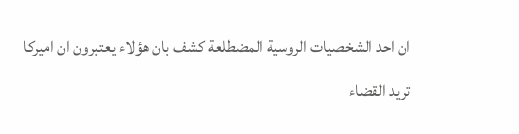ان احد الشخصيات الروسية المضطلعة كشف بان هؤلاء يعتبرون ان اميركا تريد القضاء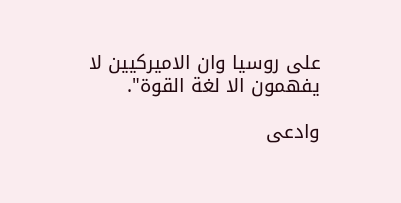على روسيا وان الاميركيين لا يفهمون الا لغة القوة".

وادعى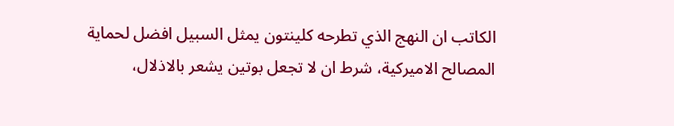الكاتب ان النهج الذي تطرحه كلينتون يمثل السبيل افضل لحماية المصالح الاميركية، شرط ان لا تجعل بوتين يشعر بالاذلال،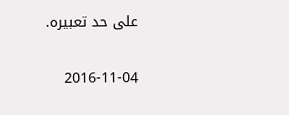على حد تعبيره.

2016-11-04